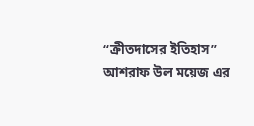“ক্রীতদাসের ইতিহাস” আশরাফ উল ময়েজ এর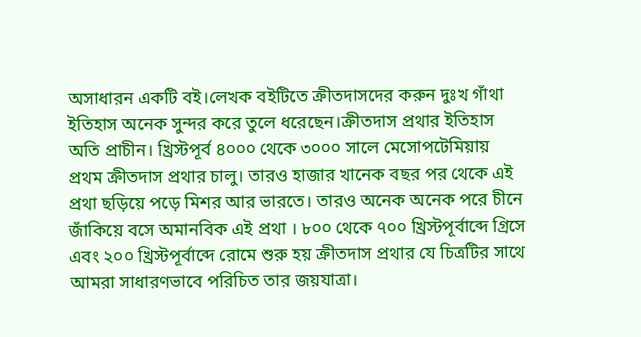অসাধারন একটি বই।লেখক বইটিতে ক্রীতদাসদের করুন দুঃখ গাঁথা ইতিহাস অনেক সুন্দর করে তুলে ধরেছেন।ক্রীতদাস প্রথার ইতিহাস অতি প্রাচীন। খ্রিস্টপূর্ব ৪০০০ থেকে ৩০০০ সালে মেসোপটেমিয়ায় প্রথম ক্রীতদাস প্রথার চালু। তারও হাজার খানেক বছর পর থেকে এই প্রথা ছড়িয়ে পড়ে মিশর আর ভারতে। তারও অনেক অনেক পরে চীনে জাঁকিয়ে বসে অমানবিক এই প্রথা । ৮০০ থেকে ৭০০ খ্রিস্টপূর্বাব্দে গ্রিসে এবং ২০০ খ্রিস্টপূর্বাব্দে রোমে শুরু হয় ক্রীতদাস প্রথার যে চিত্রটির সাথে আমরা সাধারণভাবে পরিচিত তার জয়যাত্রা।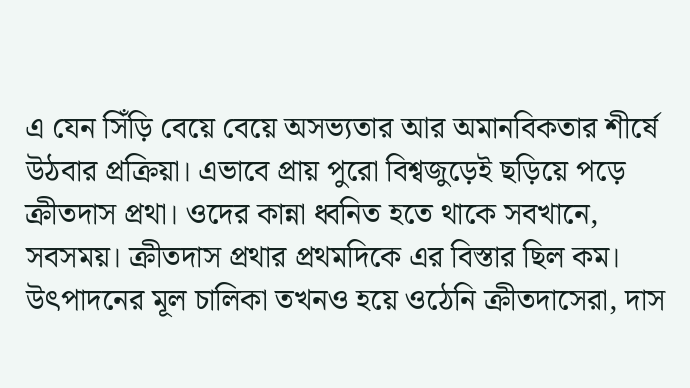এ যেন সিঁড়ি বেয়ে বেয়ে অসভ্যতার আর অমানবিকতার শীর্ষে উঠবার প্রক্রিয়া। এভাবে প্রায় পুরো বিশ্বজুড়েই ছড়িয়ে পড়ে ক্রীতদাস প্রথা। ওদের কান্না ধ্বনিত হতে থাকে সবখানে, সবসময়। ক্রীতদাস প্রথার প্রথমদিকে এর বিস্তার ছিল কম। উৎপাদনের মূল চালিকা তখনও হয়ে ওঠেনি ক্রীতদাসেরা, দাস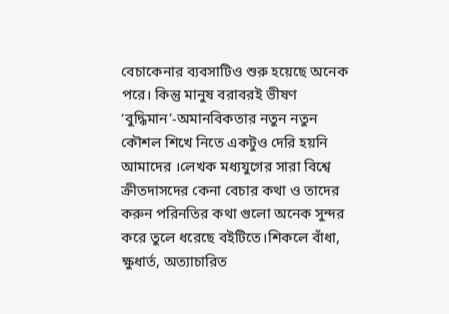বেচাকেনার ব্যবসাটিও শুরু হয়েছে অনেক পরে। কিন্তু মানুষ বরাবরই ভীষণ ‘বুদ্ধিমান’-অমানবিকতার নতুন নতুন কৌশল শিখে নিতে একটুও দেরি হয়নি আমাদের ।লেখক মধ্যযুগের সারা বিশ্বে ক্রীতদাসদের কেনা বেচার কথা ও তাদের করুন পরিনতির কথা গুলো অনেক সুন্দর করে তুলে ধরেছে বইটিতে।শিকলে বাঁধা, ক্ষুধার্ত, অত্যাচারিত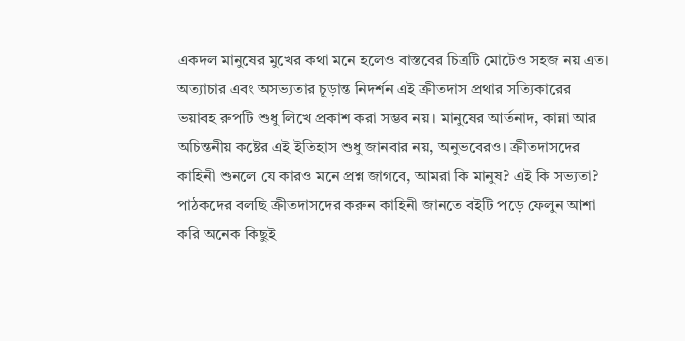একদল মানুষের মুখের কথা মনে হলেও বাস্তবের চিত্রটি মোটেও সহজ নয় এত। অত্যাচার এবং অসভ্যতার চূড়ান্ত নিদর্শন এই ক্রীতদাস প্রথার সত্যিকারের ভয়াবহ রুপটি শুধু লিখে প্রকাশ করা সম্ভব নয়। মানুষের আর্তনাদ, কান্না আর অচিন্তনীয় কষ্টের এই ইতিহাস শুধু জানবার নয়, অনুভবেরও। ক্রীতদাসদের কাহিনী শুনলে যে কারও মনে প্রশ্ন জাগবে, আমরা কি মানুষ? এই কি সভ্যতা? পাঠকদের বলছি ক্রীতদাসদের করুন কাহিনী জানতে বইটি পড়ে ফেলুন আশা করি অনেক কিছুই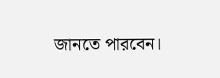জানতে পারবেন।